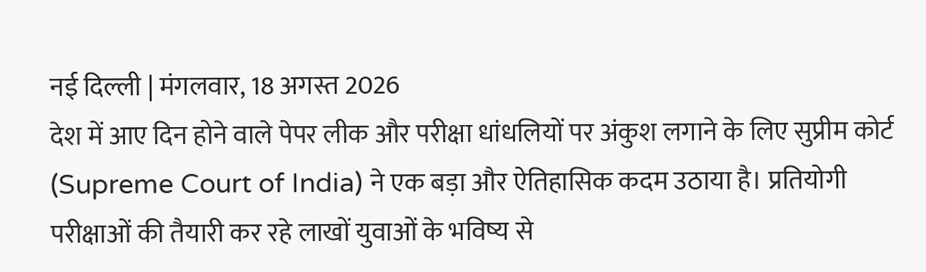नई दिल्ली | मंगलवार, 18 अगस्त 2026
देश में आए दिन होने वाले पेपर लीक और परीक्षा धांधलियों पर अंकुश लगाने के लिए सुप्रीम कोर्ट (Supreme Court of India) ने एक बड़ा और ऐतिहासिक कदम उठाया है। प्रतियोगी परीक्षाओं की तैयारी कर रहे लाखों युवाओं के भविष्य से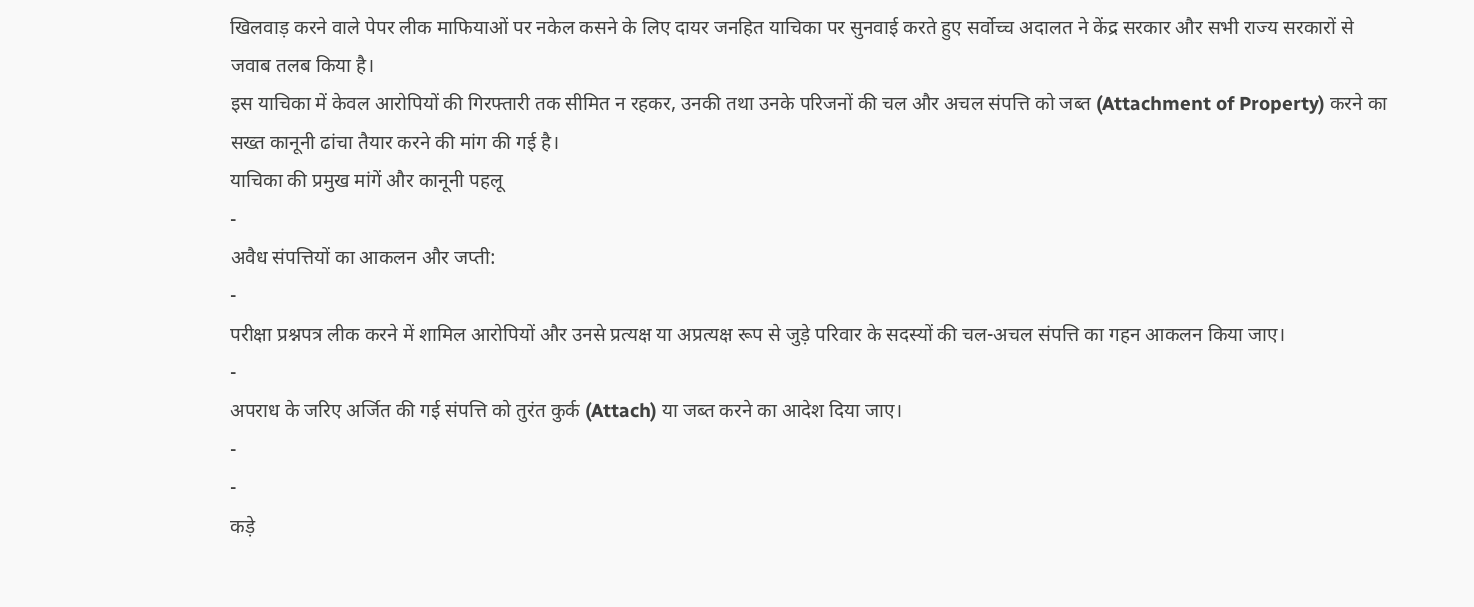खिलवाड़ करने वाले पेपर लीक माफियाओं पर नकेल कसने के लिए दायर जनहित याचिका पर सुनवाई करते हुए सर्वोच्च अदालत ने केंद्र सरकार और सभी राज्य सरकारों से जवाब तलब किया है।
इस याचिका में केवल आरोपियों की गिरफ्तारी तक सीमित न रहकर, उनकी तथा उनके परिजनों की चल और अचल संपत्ति को जब्त (Attachment of Property) करने का सख्त कानूनी ढांचा तैयार करने की मांग की गई है।
याचिका की प्रमुख मांगें और कानूनी पहलू
-
अवैध संपत्तियों का आकलन और जप्ती:
-
परीक्षा प्रश्नपत्र लीक करने में शामिल आरोपियों और उनसे प्रत्यक्ष या अप्रत्यक्ष रूप से जुड़े परिवार के सदस्यों की चल-अचल संपत्ति का गहन आकलन किया जाए।
-
अपराध के जरिए अर्जित की गई संपत्ति को तुरंत कुर्क (Attach) या जब्त करने का आदेश दिया जाए।
-
-
कड़े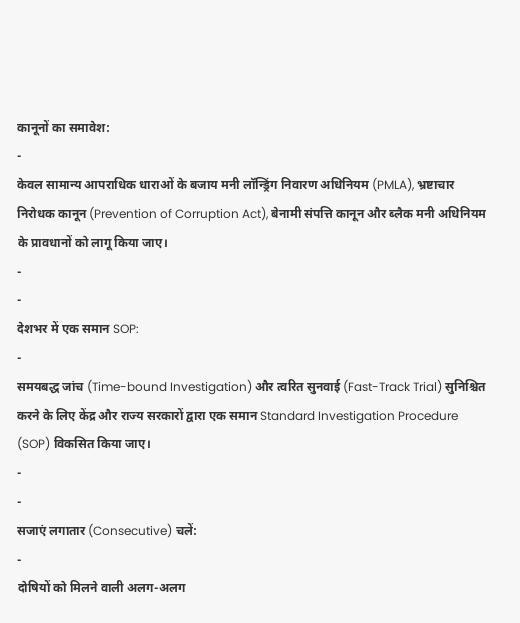कानूनों का समावेश:
-
केवल सामान्य आपराधिक धाराओं के बजाय मनी लॉन्ड्रिंग निवारण अधिनियम (PMLA), भ्रष्टाचार निरोधक कानून (Prevention of Corruption Act), बेनामी संपत्ति कानून और ब्लैक मनी अधिनियम के प्रावधानों को लागू किया जाए।
-
-
देशभर में एक समान SOP:
-
समयबद्ध जांच (Time-bound Investigation) और त्वरित सुनवाई (Fast-Track Trial) सुनिश्चित करने के लिए केंद्र और राज्य सरकारों द्वारा एक समान Standard Investigation Procedure (SOP) विकसित किया जाए।
-
-
सजाएं लगातार (Consecutive) चलें:
-
दोषियों को मिलने वाली अलग-अलग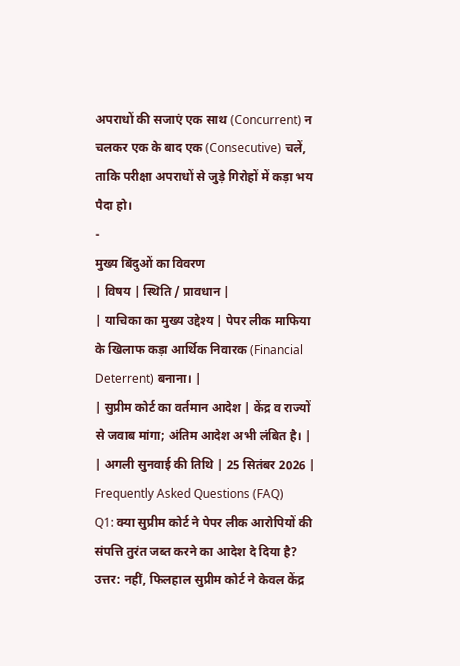अपराधों की सजाएं एक साथ (Concurrent) न चलकर एक के बाद एक (Consecutive) चलें, ताकि परीक्षा अपराधों से जुड़े गिरोहों में कड़ा भय पैदा हो।
-
मुख्य बिंदुओं का विवरण
| विषय | स्थिति / प्रावधान |
| याचिका का मुख्य उद्देश्य | पेपर लीक माफिया के खिलाफ कड़ा आर्थिक निवारक (Financial Deterrent) बनाना। |
| सुप्रीम कोर्ट का वर्तमान आदेश | केंद्र व राज्यों से जवाब मांगा; अंतिम आदेश अभी लंबित है। |
| अगली सुनवाई की तिथि | 25 सितंबर 2026 |
Frequently Asked Questions (FAQ)
Q1: क्या सुप्रीम कोर्ट ने पेपर लीक आरोपियों की संपत्ति तुरंत जब्त करने का आदेश दे दिया है?
उत्तर: नहीं, फिलहाल सुप्रीम कोर्ट ने केवल केंद्र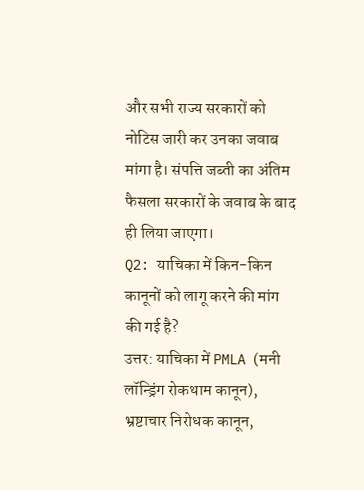और सभी राज्य सरकारों को नोटिस जारी कर उनका जवाब मांगा है। संपत्ति जब्ती का अंतिम फैसला सरकारों के जवाब के बाद ही लिया जाएगा।
Q2: याचिका में किन-किन कानूनों को लागू करने की मांग की गई है?
उत्तर: याचिका में PMLA (मनी लॉन्ड्रिंग रोकथाम कानून), भ्रष्टाचार निरोधक कानून,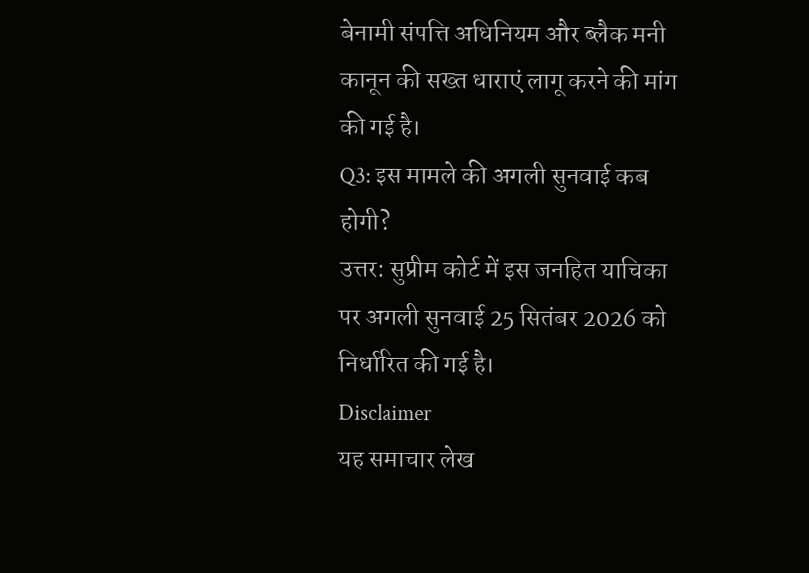बेनामी संपत्ति अधिनियम और ब्लैक मनी कानून की सख्त धाराएं लागू करने की मांग की गई है।
Q3: इस मामले की अगली सुनवाई कब होगी?
उत्तर: सुप्रीम कोर्ट में इस जनहित याचिका पर अगली सुनवाई 25 सितंबर 2026 को निर्धारित की गई है।
Disclaimer
यह समाचार लेख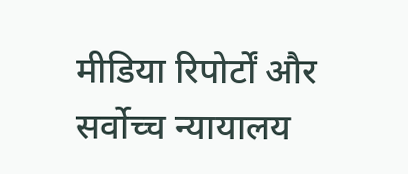मीडिया रिपोर्टों और सर्वोच्च न्यायालय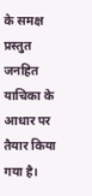के समक्ष प्रस्तुत जनहित याचिका के आधार पर तैयार किया गया है।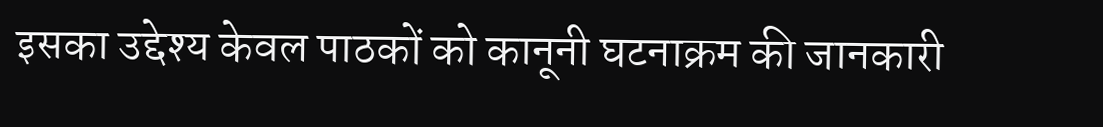इसका उद्देश्य केवल पाठकों को कानूनी घटनाक्रम की जानकारी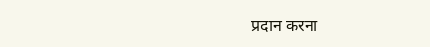प्रदान करना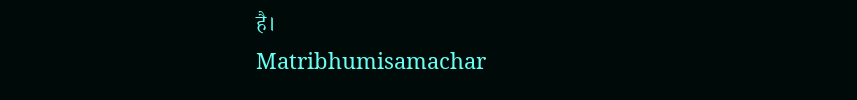है।
Matribhumisamachar